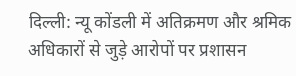दिल्ली: न्यू कोंडली में अतिक्रमण और श्रमिक अधिकारों से जुड़े आरोपों पर प्रशासन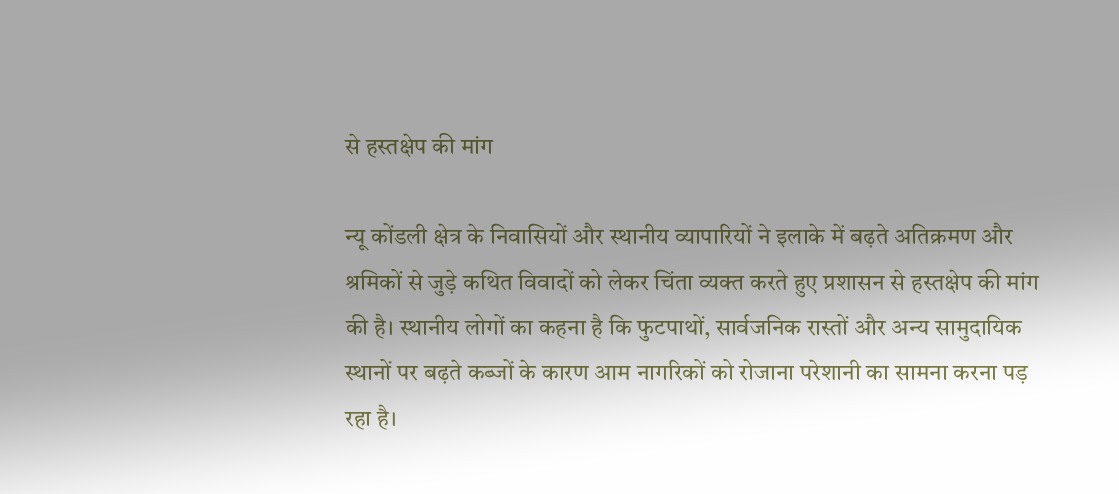से हस्तक्षेप की मांग

न्यू कोंडली क्षेत्र के निवासियों और स्थानीय व्यापारियों ने इलाके में बढ़ते अतिक्रमण और श्रमिकों से जुड़े कथित विवादों को लेकर चिंता व्यक्त करते हुए प्रशासन से हस्तक्षेप की मांग की है। स्थानीय लोगों का कहना है कि फुटपाथों, सार्वजनिक रास्तों और अन्य सामुदायिक स्थानों पर बढ़ते कब्जों के कारण आम नागरिकों को रोजाना परेशानी का सामना करना पड़ रहा है।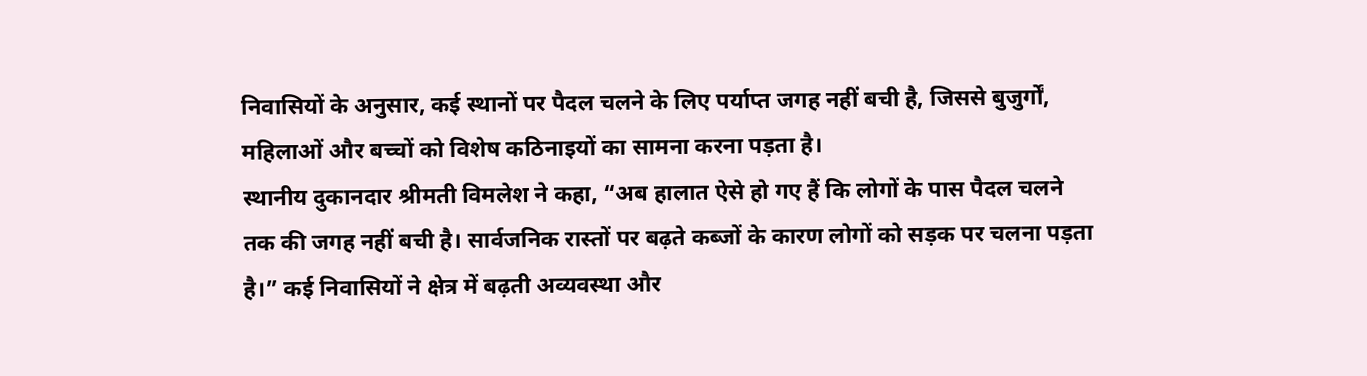निवासियों के अनुसार, कई स्थानों पर पैदल चलने के लिए पर्याप्त जगह नहीं बची है, जिससे बुजुर्गों, महिलाओं और बच्चों को विशेष कठिनाइयों का सामना करना पड़ता है।
स्थानीय दुकानदार श्रीमती विमलेश ने कहा, “अब हालात ऐसे हो गए हैं कि लोगों के पास पैदल चलने तक की जगह नहीं बची है। सार्वजनिक रास्तों पर बढ़ते कब्जों के कारण लोगों को सड़क पर चलना पड़ता है।” कई निवासियों ने क्षेत्र में बढ़ती अव्यवस्था और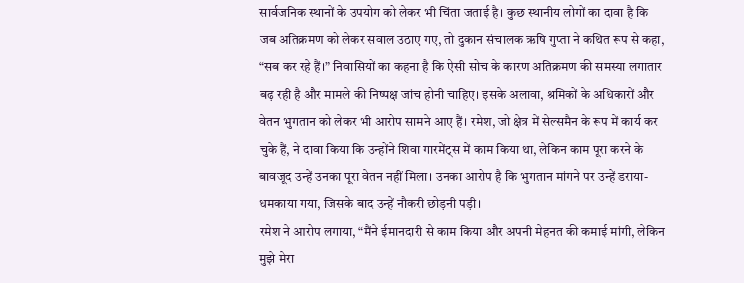सार्वजनिक स्थानों के उपयोग को लेकर भी चिंता जताई है। कुछ स्थानीय लोगों का दावा है कि जब अतिक्रमण को लेकर सवाल उठाए गए, तो दुकान संचालक ऋषि गुप्ता ने कथित रूप से कहा, “सब कर रहे हैं।” निवासियों का कहना है कि ऐसी सोच के कारण अतिक्रमण की समस्या लगातार बढ़ रही है और मामले की निष्पक्ष जांच होनी चाहिए। इसके अलावा, श्रमिकों के अधिकारों और वेतन भुगतान को लेकर भी आरोप सामने आए हैं। रमेश, जो क्षेत्र में सेल्समैन के रूप में कार्य कर चुके हैं, ने दावा किया कि उन्होंने शिवा गारमेंट्स में काम किया था, लेकिन काम पूरा करने के बावजूद उन्हें उनका पूरा वेतन नहीं मिला। उनका आरोप है कि भुगतान मांगने पर उन्हें डराया-धमकाया गया, जिसके बाद उन्हें नौकरी छोड़नी पड़ी।
रमेश ने आरोप लगाया, “मैंने ईमानदारी से काम किया और अपनी मेहनत की कमाई मांगी, लेकिन मुझे मेरा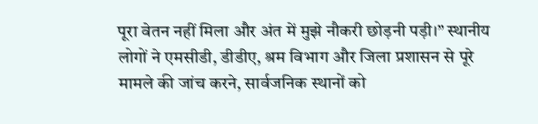पूरा वेतन नहीं मिला और अंत में मुझे नौकरी छोड़नी पड़ी।” स्थानीय लोगों ने एमसीडी, डीडीए, श्रम विभाग और जिला प्रशासन से पूरे मामले की जांच करने, सार्वजनिक स्थानों को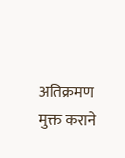अतिक्रमण मुक्त कराने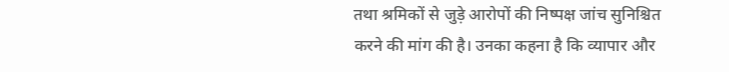तथा श्रमिकों से जुड़े आरोपों की निष्पक्ष जांच सुनिश्चित करने की मांग की है। उनका कहना है कि व्यापार और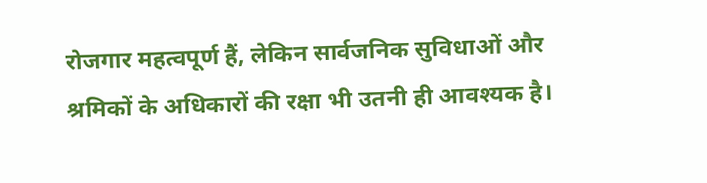रोजगार महत्वपूर्ण हैं, लेकिन सार्वजनिक सुविधाओं और श्रमिकों के अधिकारों की रक्षा भी उतनी ही आवश्यक है।